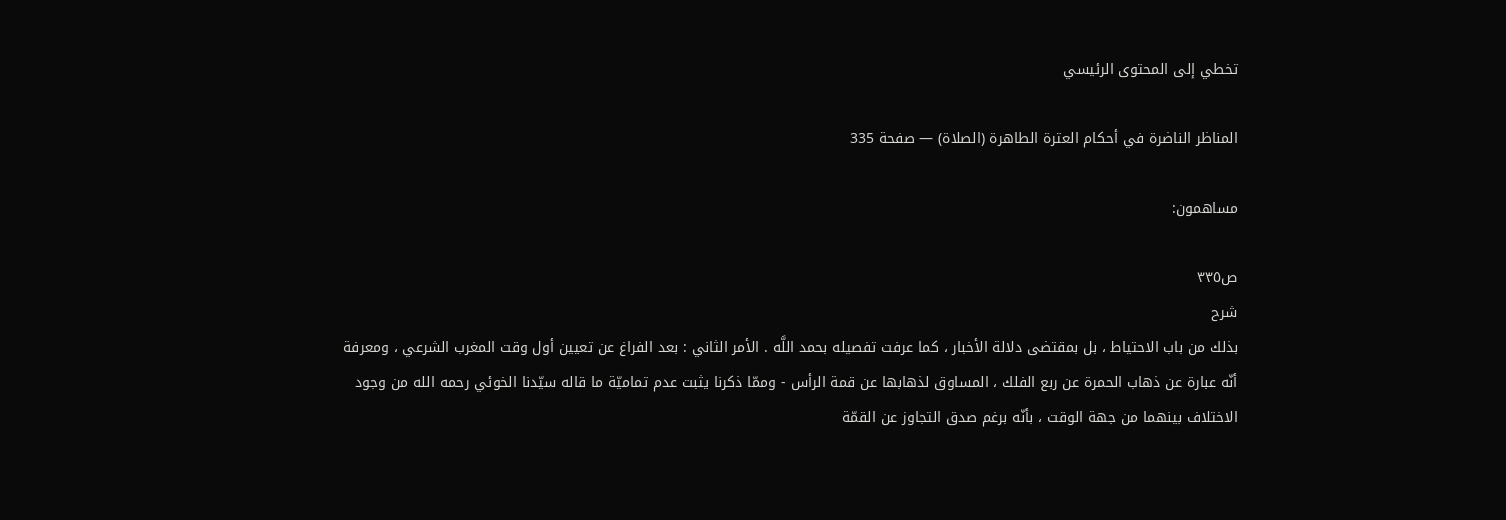تخطي إلى المحتوى الرئيسي

المناظر الناضرة في أحكام العترة الطاهرة (الصلاة) — صفحة 335

مساهمون:

ص٣٣٥
شرح
بذلك من باب الاحتياط ، بل بمقتضى دلالة الأخبار ، كما عرفت تفصيله بحمد اللَّه . الأمر الثاني : بعد الفراغ عن تعيين أول وقت المغرب الشرعي ، ومعرفة أنّه عبارة عن ذهاب الحمرة عن ربع الفلك ، المساوق لذهابها عن قمة الرأس - وممّا ذكرنا يثبت عدم تماميّة ما قاله سيّدنا الخوئي رحمه الله من وجود الاختلاف بينهما من جهة الوقت ، بأنّه برغم صدق التجاوز عن القمّة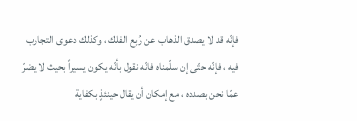فإنّه قد لا يصدق الذهاب عن رُبع الفلك ، وكذلك دعوى التجارب فيه ، فإنّه حتّى إن سلّمناه فانّه نقول بأنّه يكون يسيراً بحيث لا يضرّ عمّا نحن بصدده ، مع إمكان أن يقال حينئذٍ بكفاية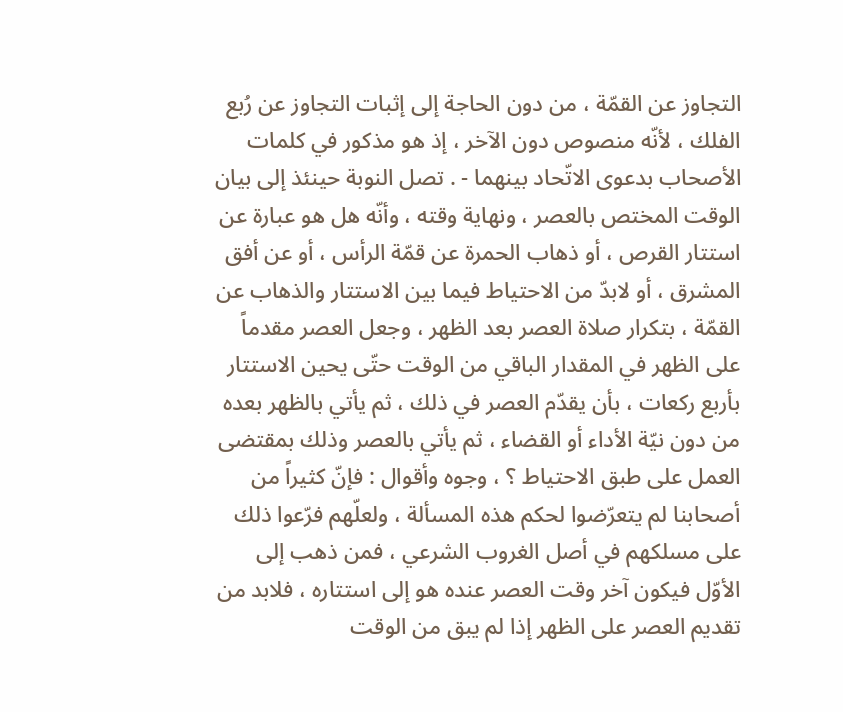التجاوز عن القمّة ، من دون الحاجة إلى إثبات التجاوز عن رُبع الفلك ، لأنّه منصوص دون الآخر ، إذ هو مذكور في كلمات الأصحاب بدعوى الاتّحاد بينهما - . تصل النوبة حينئذ إلى بيان الوقت المختص بالعصر ، ونهاية وقته ، وأنّه هل هو عبارة عن استتار القرص ، أو ذهاب الحمرة عن قمّة الرأس ، أو عن أفق المشرق ، أو لابدّ من الاحتياط فيما بين الاستتار والذهاب عن القمّة ، بتكرار صلاة العصر بعد الظهر ، وجعل العصر مقدماً على الظهر في المقدار الباقي من الوقت حتّى يحين الاستتار بأربع ركعات ، بأن يقدّم العصر في ذلك ، ثم يأتي بالظهر بعده من دون نيّة الأداء أو القضاء ، ثم يأتي بالعصر وذلك بمقتضى العمل على طبق الاحتياط ؟ ، وجوه وأقوال : فإنّ كثيراً من أصحابنا لم يتعرّضوا لحكم هذه المسألة ، ولعلّهم فرّعوا ذلك على مسلكهم في أصل الغروب الشرعي ، فمن ذهب إلى الأوّل فيكون آخر وقت العصر عنده هو إلى استتاره ، فلابد من تقديم العصر على الظهر إذا لم يبق من الوقت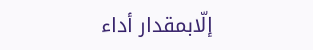إلّابمقدار أداء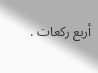أربع ركعات .